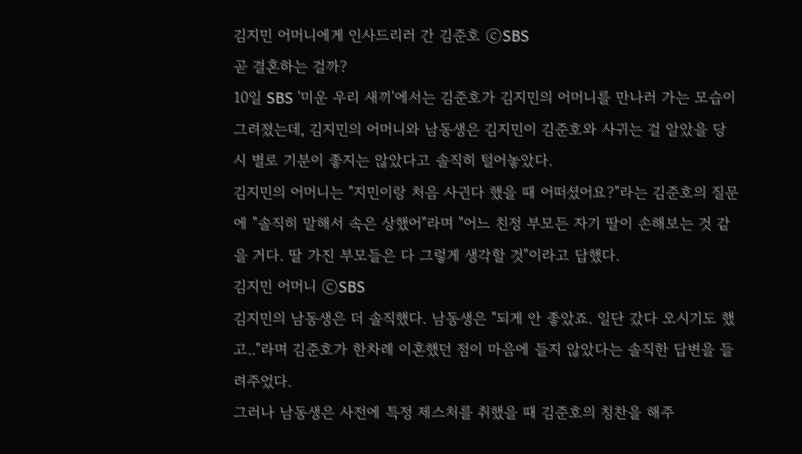김지민 어머니에게 인사드리러 간 김준호 ⓒSBS
곧 결혼하는 걸까?
10일 SBS '미운 우리 새끼'에서는 김준호가 김지민의 어머니를 만나러 가는 모습이 그려졌는데, 김지민의 어머니와 남동생은 김지민이 김준호와 사귀는 걸 알았을 당시 별로 기분이 좋지는 않았다고 솔직히 털어놓았다.
김지민의 어머니는 "지민이랑 처음 사귄다 했을 때 어떠셨어요?"라는 김준호의 질문에 "솔직히 말해서 속은 상했어"라며 "어느 친정 부모든 자기 딸이 손해보는 것 같을 거다. 딸 가진 부모들은 다 그렇게 생각할 것"이라고 답했다.
김지민 어머니 ⓒSBS
김지민의 남동생은 더 솔직했다. 남동생은 "되게 안 좋았죠. 일단 갔다 오시기도 했고.."라며 김준호가 한차례 이혼했던 점이 마음에 들지 않았다는 솔직한 답변을 들려주었다.
그러나 남동생은 사전에 특정 제스처를 취했을 때 김준호의 칭찬을 해주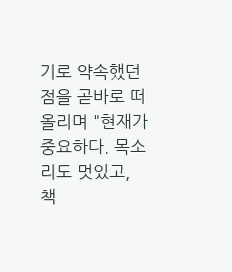기로 약속했던 점을 곧바로 떠올리며 "현재가 중요하다. 목소리도 멋있고, 책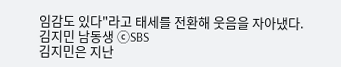임감도 있다"라고 태세를 전환해 웃음을 자아냈다.
김지민 남동생 ⓒSBS
김지민은 지난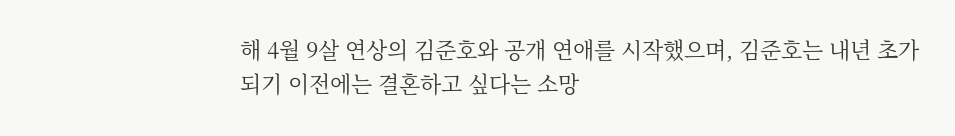해 4월 9살 연상의 김준호와 공개 연애를 시작했으며, 김준호는 내년 초가 되기 이전에는 결혼하고 싶다는 소망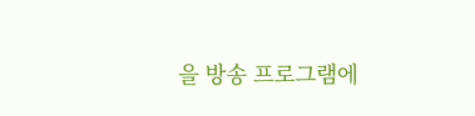을 방송 프로그램에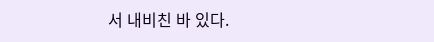서 내비친 바 있다.